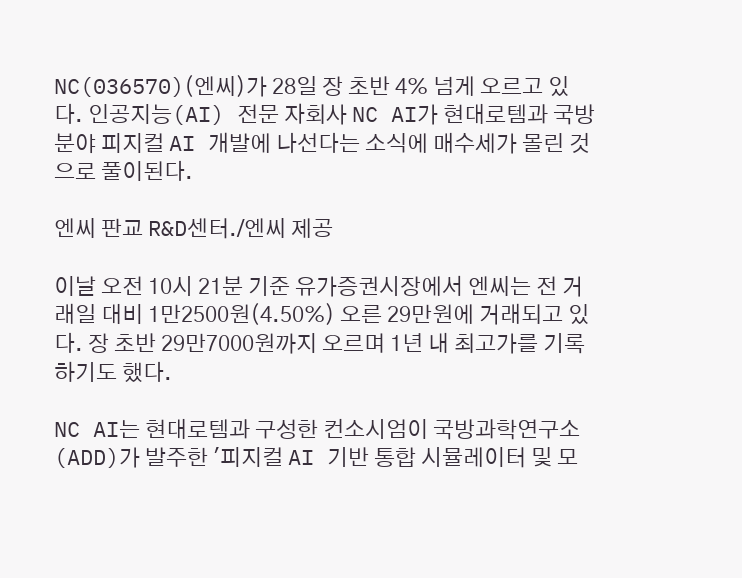NC(036570)(엔씨)가 28일 장 초반 4% 넘게 오르고 있다. 인공지능(AI) 전문 자회사 NC AI가 현대로템과 국방 분야 피지컬 AI 개발에 나선다는 소식에 매수세가 몰린 것으로 풀이된다.

엔씨 판교 R&D센터./엔씨 제공

이날 오전 10시 21분 기준 유가증권시장에서 엔씨는 전 거래일 대비 1만2500원(4.50%) 오른 29만원에 거래되고 있다. 장 초반 29만7000원까지 오르며 1년 내 최고가를 기록하기도 했다.

NC AI는 현대로템과 구성한 컨소시엄이 국방과학연구소(ADD)가 발주한 '피지컬 AI 기반 통합 시뮬레이터 및 모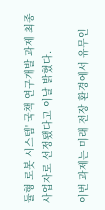듈형 로봇 시스템' 국책 연구개발 과제 최종 사업자로 선정됐다고 이날 밝혔다.

이번 과제는 미래 전장 환경에서 유무인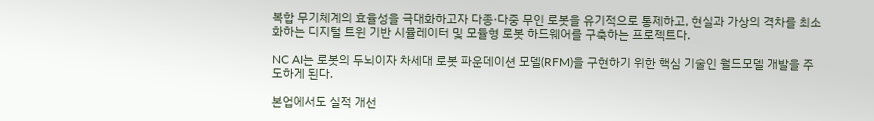복합 무기체계의 효율성을 극대화하고자 다종·다중 무인 로봇을 유기적으로 통제하고, 현실과 가상의 격차를 최소화하는 디지털 트윈 기반 시뮬레이터 및 모듈형 로봇 하드웨어를 구축하는 프로젝트다.

NC AI는 로봇의 두뇌이자 차세대 로봇 파운데이션 모델(RFM)을 구현하기 위한 핵심 기술인 월드모델 개발을 주도하게 된다.

본업에서도 실적 개선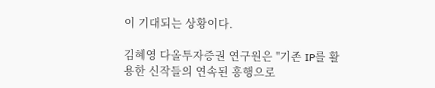이 기대되는 상황이다.

김혜영 다올투자증권 연구원은 "기존 IP를 활용한 신작들의 연속된 흥행으로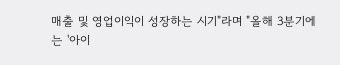매출 및 영업이익이 성장하는 시기"라며 "올해 3분기에는 '아이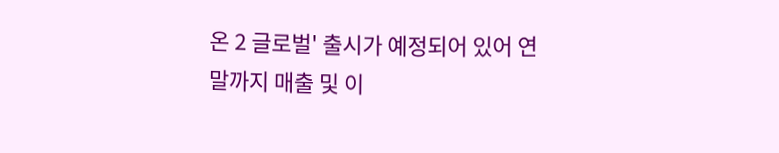온 2 글로벌' 출시가 예정되어 있어 연말까지 매출 및 이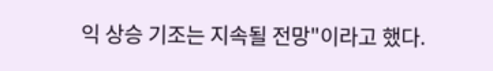익 상승 기조는 지속될 전망"이라고 했다.